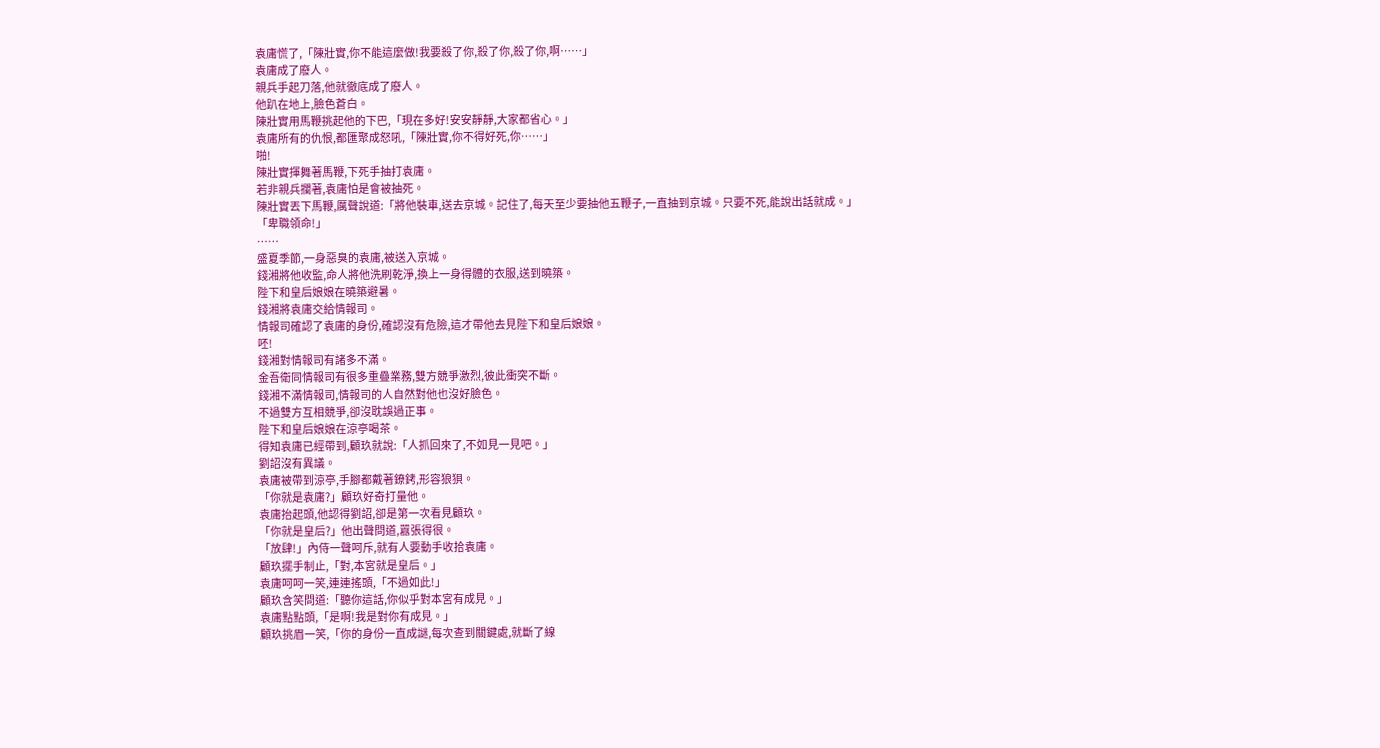袁庸慌了,「陳壯實,你不能這麼做!我要殺了你,殺了你,殺了你,啊……」
袁庸成了廢人。
親兵手起刀落,他就徹底成了廢人。
他趴在地上,臉色蒼白。
陳壯實用馬鞭挑起他的下巴,「現在多好!安安靜靜,大家都省心。」
袁庸所有的仇恨,都匯聚成怒吼,「陳壯實,你不得好死,你……」
啪!
陳壯實揮舞著馬鞭,下死手抽打袁庸。
若非親兵攔著,袁庸怕是會被抽死。
陳壯實丟下馬鞭,厲聲說道:「將他裝車,送去京城。記住了,每天至少要抽他五鞭子,一直抽到京城。只要不死,能說出話就成。」
「卑職領命!」
……
盛夏季節,一身惡臭的袁庸,被送入京城。
錢湘將他收監,命人將他洗刷乾淨,換上一身得體的衣服,送到曉築。
陛下和皇后娘娘在曉築避暑。
錢湘將袁庸交給情報司。
情報司確認了袁庸的身份,確認沒有危險,這才帶他去見陛下和皇后娘娘。
呸!
錢湘對情報司有諸多不滿。
金吾衛同情報司有很多重疊業務,雙方競爭激烈,彼此衝突不斷。
錢湘不滿情報司,情報司的人自然對他也沒好臉色。
不過雙方互相競爭,卻沒耽誤過正事。
陛下和皇后娘娘在涼亭喝茶。
得知袁庸已經帶到,顧玖就說:「人抓回來了,不如見一見吧。」
劉詔沒有異議。
袁庸被帶到涼亭,手腳都戴著鐐銬,形容狼狽。
「你就是袁庸?」顧玖好奇打量他。
袁庸抬起頭,他認得劉詔,卻是第一次看見顧玖。
「你就是皇后?」他出聲問道,囂張得很。
「放肆!」內侍一聲呵斥,就有人要動手收拾袁庸。
顧玖擺手制止,「對,本宮就是皇后。」
袁庸呵呵一笑,連連搖頭,「不過如此!」
顧玖含笑問道:「聽你這話,你似乎對本宮有成見。」
袁庸點點頭,「是啊!我是對你有成見。」
顧玖挑眉一笑,「你的身份一直成謎,每次查到關鍵處,就斷了線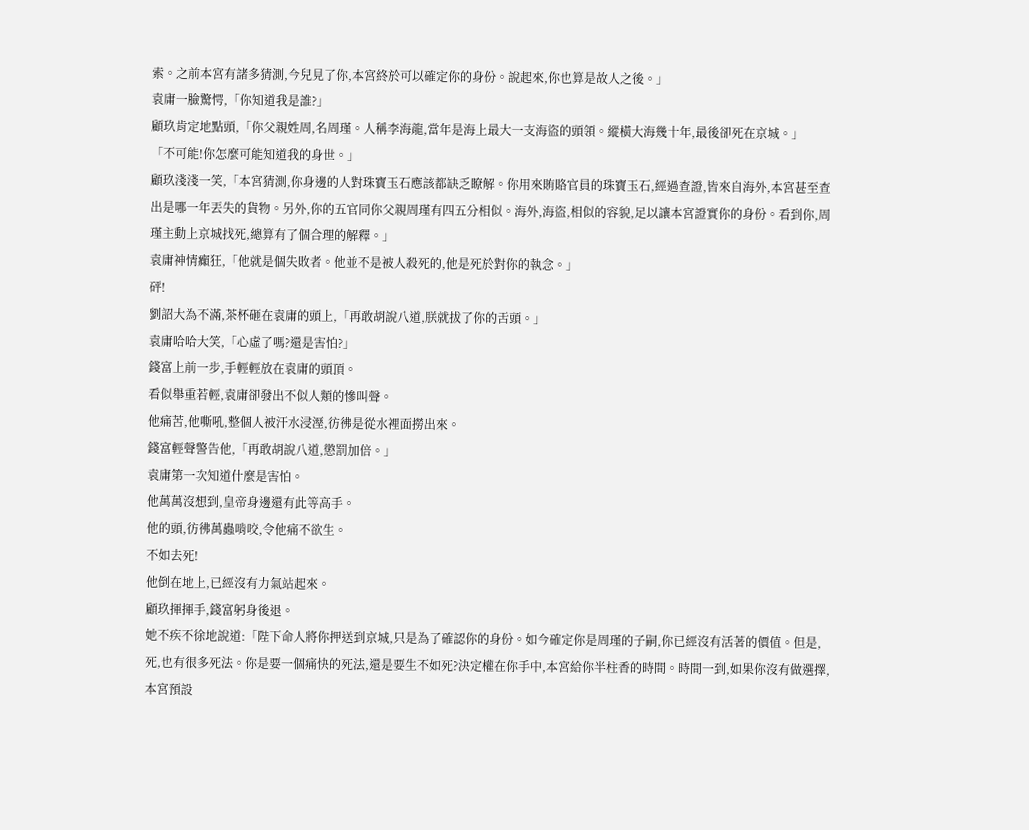索。之前本宮有諸多猜測,今兒見了你,本宮終於可以確定你的身份。說起來,你也算是故人之後。」
袁庸一臉驚愕,「你知道我是誰?」
顧玖肯定地點頭,「你父親姓周,名周瑾。人稱李海龍,當年是海上最大一支海盜的頭領。縱橫大海幾十年,最後卻死在京城。」
「不可能!你怎麼可能知道我的身世。」
顧玖淺淺一笑,「本宮猜測,你身邊的人對珠寶玉石應該都缺乏瞭解。你用來賄賂官員的珠寶玉石,經過查證,皆來自海外,本宮甚至查出是哪一年丟失的貨物。另外,你的五官同你父親周瑾有四五分相似。海外,海盜,相似的容貌,足以讓本宮證實你的身份。看到你,周瑾主動上京城找死,總算有了個合理的解釋。」
袁庸神情癲狂,「他就是個失敗者。他並不是被人殺死的,他是死於對你的執念。」
砰!
劉詔大為不滿,茶杯砸在袁庸的頭上,「再敢胡說八道,朕就拔了你的舌頭。」
袁庸哈哈大笑,「心虛了嗎?還是害怕?」
錢富上前一步,手輕輕放在袁庸的頭頂。
看似舉重若輕,袁庸卻發出不似人類的慘叫聲。
他痛苦,他嘶吼,整個人被汗水浸溼,彷彿是從水裡面撈出來。
錢富輕聲警告他,「再敢胡說八道,懲罰加倍。」
袁庸第一次知道什麼是害怕。
他萬萬沒想到,皇帝身邊還有此等高手。
他的頭,彷彿萬蟲啃咬,令他痛不欲生。
不如去死!
他倒在地上,已經沒有力氣站起來。
顧玖揮揮手,錢富躬身後退。
她不疾不徐地說道:「陛下命人將你押送到京城,只是為了確認你的身份。如今確定你是周瑾的子嗣,你已經沒有活著的價值。但是,死,也有很多死法。你是要一個痛快的死法,還是要生不如死?決定權在你手中,本宮給你半柱香的時間。時間一到,如果你沒有做選擇,本宮預設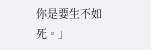你是要生不如死。」